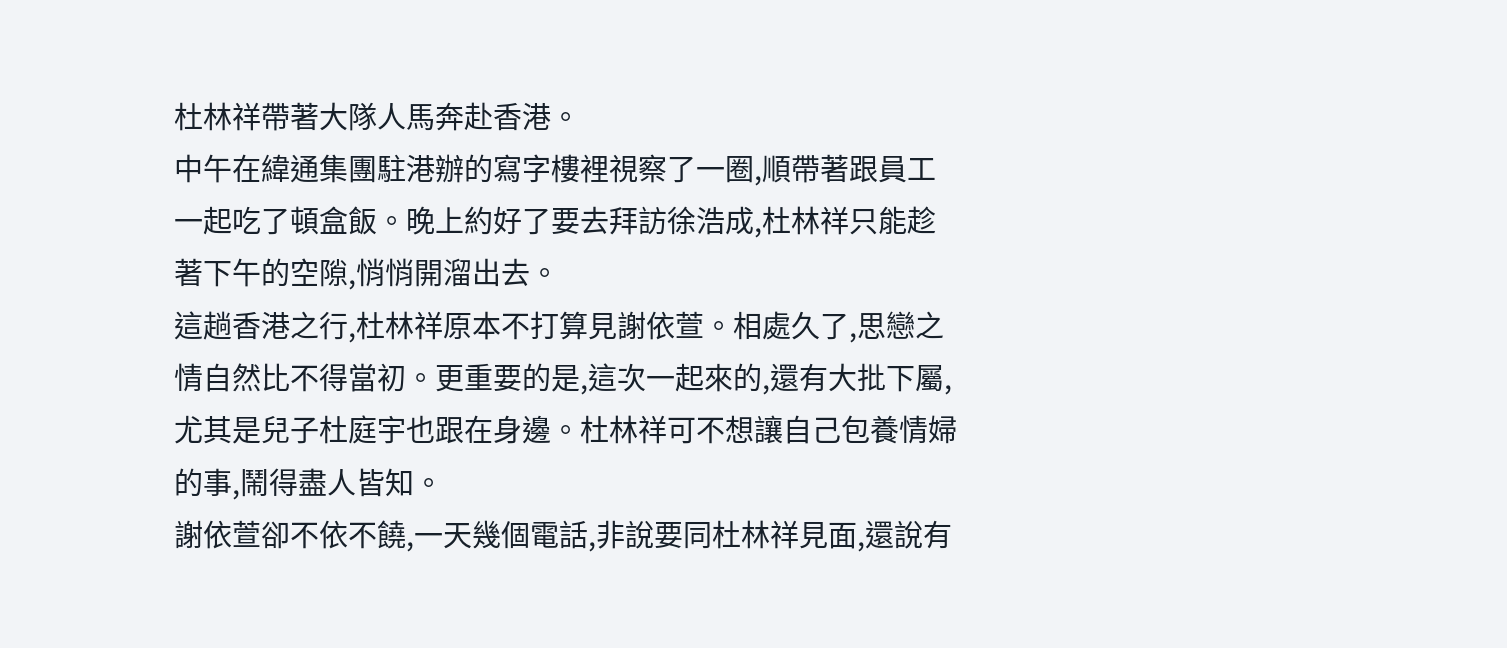杜林祥帶著大隊人馬奔赴香港。
中午在緯通集團駐港辦的寫字樓裡視察了一圈,順帶著跟員工一起吃了頓盒飯。晚上約好了要去拜訪徐浩成,杜林祥只能趁著下午的空隙,悄悄開溜出去。
這趟香港之行,杜林祥原本不打算見謝依萱。相處久了,思戀之情自然比不得當初。更重要的是,這次一起來的,還有大批下屬,尤其是兒子杜庭宇也跟在身邊。杜林祥可不想讓自己包養情婦的事,鬧得盡人皆知。
謝依萱卻不依不饒,一天幾個電話,非說要同杜林祥見面,還說有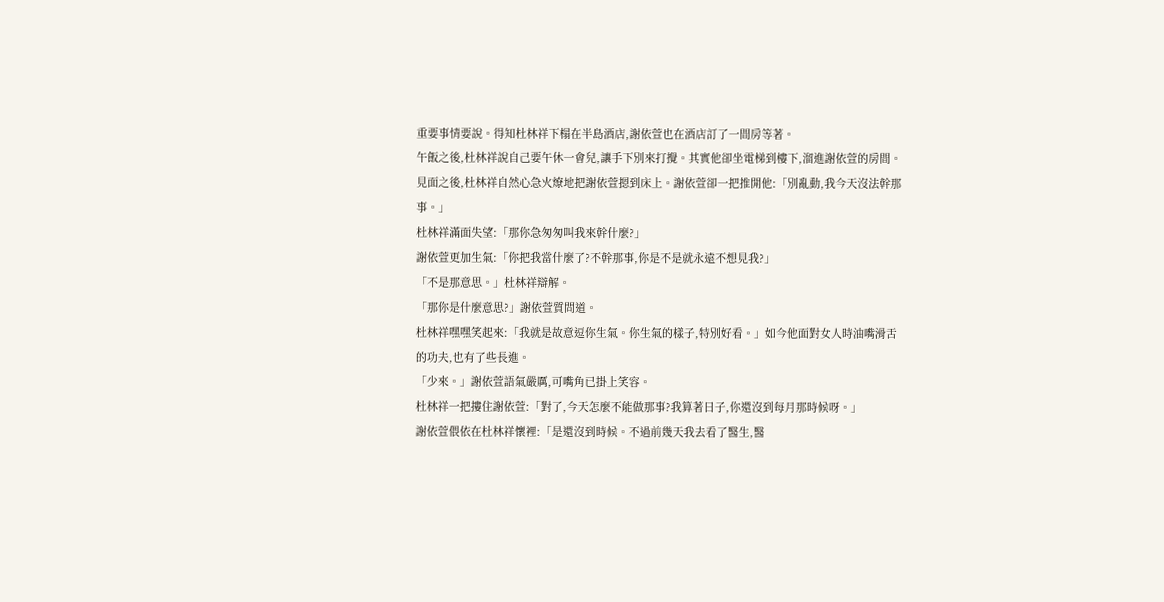重要事情要說。得知杜林祥下榻在半島酒店,謝依萱也在酒店訂了一間房等著。
午飯之後,杜林祥說自己要午休一會兒,讓手下別來打攪。其實他卻坐電梯到樓下,溜進謝依萱的房間。
見面之後,杜林祥自然心急火燎地把謝依萱摁到床上。謝依萱卻一把推開他:「別亂動,我今天沒法幹那事。」
杜林祥滿面失望:「那你急匆匆叫我來幹什麼?」
謝依萱更加生氣:「你把我當什麼了?不幹那事,你是不是就永遠不想見我?」
「不是那意思。」杜林祥辯解。
「那你是什麼意思?」謝依萱質問道。
杜林祥嘿嘿笑起來:「我就是故意逗你生氣。你生氣的樣子,特別好看。」如今他面對女人時油嘴滑舌的功夫,也有了些長進。
「少來。」謝依萱語氣嚴厲,可嘴角已掛上笑容。
杜林祥一把摟住謝依萱:「對了,今天怎麼不能做那事?我算著日子,你還沒到每月那時候呀。」
謝依萱偎依在杜林祥懷裡:「是還沒到時候。不過前幾天我去看了醫生,醫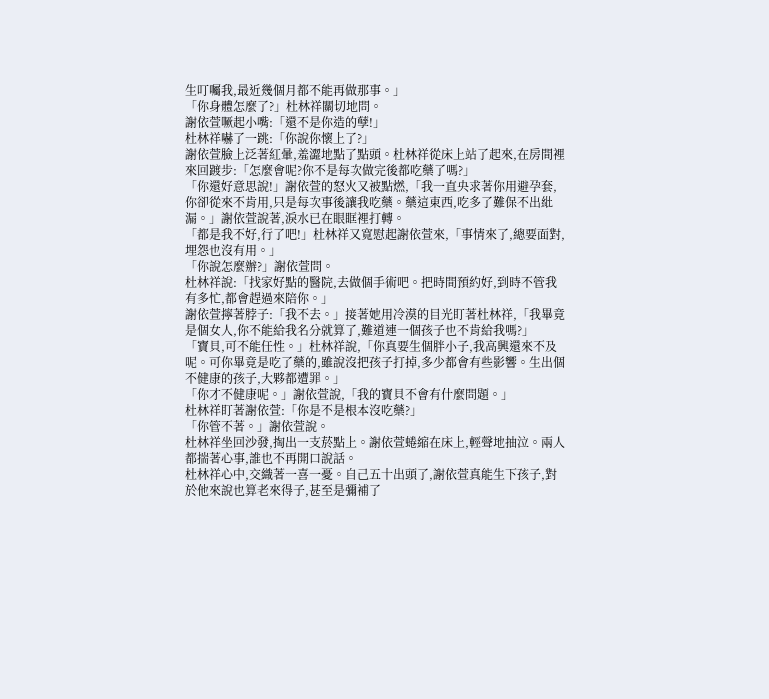生叮囑我,最近幾個月都不能再做那事。」
「你身體怎麼了?」杜林祥關切地問。
謝依萱噘起小嘴:「還不是你造的孽!」
杜林祥嚇了一跳:「你說你懷上了?」
謝依萱臉上泛著紅暈,羞澀地點了點頭。杜林祥從床上站了起來,在房間裡來回踱步:「怎麼會呢?你不是每次做完後都吃藥了嗎?」
「你還好意思說!」謝依萱的怒火又被點燃,「我一直央求著你用避孕套,你卻從來不肯用,只是每次事後讓我吃藥。藥這東西,吃多了難保不出紕漏。」謝依萱說著,淚水已在眼眶裡打轉。
「都是我不好,行了吧!」杜林祥又寬慰起謝依萱來,「事情來了,總要面對,埋怨也沒有用。」
「你說怎麼辦?」謝依萱問。
杜林祥說:「找家好點的醫院,去做個手術吧。把時間預約好,到時不管我有多忙,都會趕過來陪你。」
謝依萱擰著脖子:「我不去。」接著她用冷漠的目光盯著杜林祥,「我畢竟是個女人,你不能給我名分就算了,難道連一個孩子也不肯給我嗎?」
「寶貝,可不能任性。」杜林祥說,「你真要生個胖小子,我高興還來不及呢。可你畢竟是吃了藥的,雖說沒把孩子打掉,多少都會有些影響。生出個不健康的孩子,大夥都遭罪。」
「你才不健康呢。」謝依萱說,「我的寶貝不會有什麼問題。」
杜林祥盯著謝依萱:「你是不是根本沒吃藥?」
「你管不著。」謝依萱說。
杜林祥坐回沙發,掏出一支菸點上。謝依萱蜷縮在床上,輕聲地抽泣。兩人都揣著心事,誰也不再開口說話。
杜林祥心中,交織著一喜一憂。自己五十出頭了,謝依萱真能生下孩子,對於他來說也算老來得子,甚至是彌補了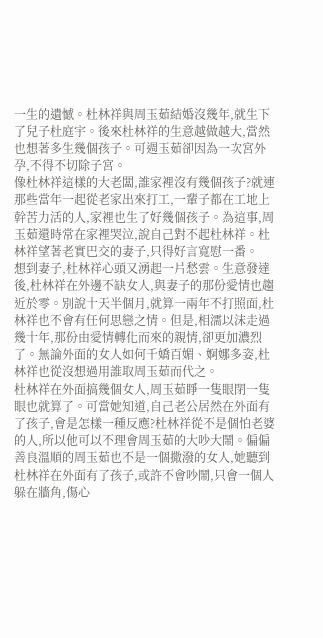一生的遺憾。杜林祥與周玉茹結婚沒幾年,就生下了兒子杜庭宇。後來杜林祥的生意越做越大,當然也想著多生幾個孩子。可週玉茹卻因為一次宮外孕,不得不切除子宮。
像杜林祥這樣的大老闆,誰家裡沒有幾個孩子?就連那些當年一起從老家出來打工,一輩子都在工地上幹苦力活的人,家裡也生了好幾個孩子。為這事,周玉茹還時常在家裡哭泣,說自己對不起杜林祥。杜林祥望著老實巴交的妻子,只得好言寬慰一番。
想到妻子,杜林祥心頭又湧起一片愁雲。生意發達後,杜林祥在外邊不缺女人,與妻子的那份愛情也趨近於零。別說十天半個月,就算一兩年不打照面,杜林祥也不會有任何思戀之情。但是,相濡以沫走過幾十年,那份由愛情轉化而來的親情,卻更加濃烈了。無論外面的女人如何千嬌百媚、婀娜多姿,杜林祥也從沒想過用誰取周玉茹而代之。
杜林祥在外面搞幾個女人,周玉茹睜一隻眼閉一隻眼也就算了。可當她知道,自己老公居然在外面有了孩子,會是怎樣一種反應?杜林祥從不是個怕老婆的人,所以他可以不理會周玉茹的大吵大鬧。偏偏善良溫順的周玉茹也不是一個撒潑的女人,她聽到杜林祥在外面有了孩子,或許不會吵鬧,只會一個人躲在牆角,傷心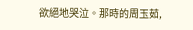欲絕地哭泣。那時的周玉茹,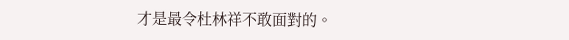才是最令杜林祥不敢面對的。